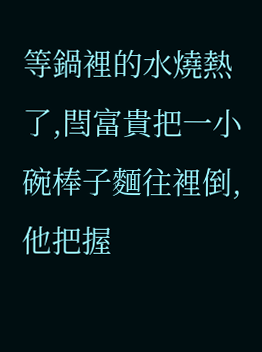等鍋裡的水燒熱了,閆富貴把一小碗棒子麵往裡倒,他把握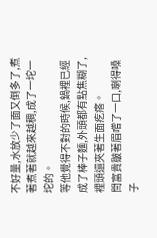不好量,水放少了面又倒多了,煮著煮著就越來越稠,成了一坨一坨的。
等他覺得不對的時候,鍋裡已經成了棒子麵,外頭都有點焦糊了,裡頭還夾著生面疙瘩。
閆富貴皺著眉嚐了一口,喇得嗓子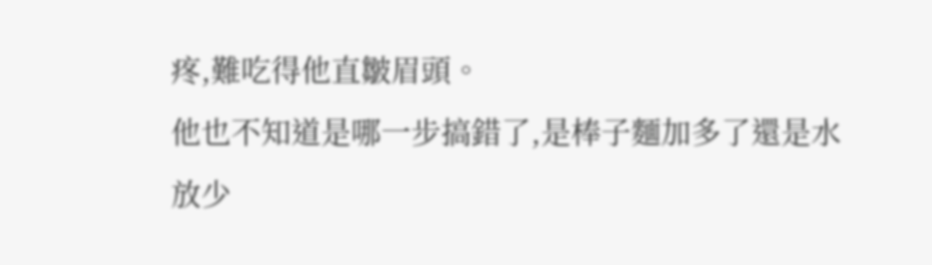疼,難吃得他直皺眉頭。
他也不知道是哪一步搞錯了,是棒子麵加多了還是水放少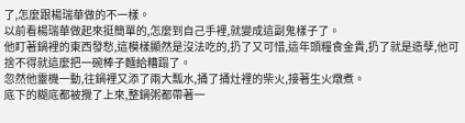了,怎麼跟楊瑞華做的不一樣。
以前看楊瑞華做起來挺簡單的,怎麼到自己手裡,就變成這副鬼樣子了。
他盯著鍋裡的東西發愁,這模樣顯然是沒法吃的,扔了又可惜,這年頭糧食金貴,扔了就是造孽,他可捨不得就這麼把一碗棒子麵給糟蹋了。
忽然他靈機一動,往鍋裡又添了兩大瓢水,捅了捅灶裡的柴火,接著生火燉煮。
底下的糊底都被攪了上來,整鍋粥都帶著一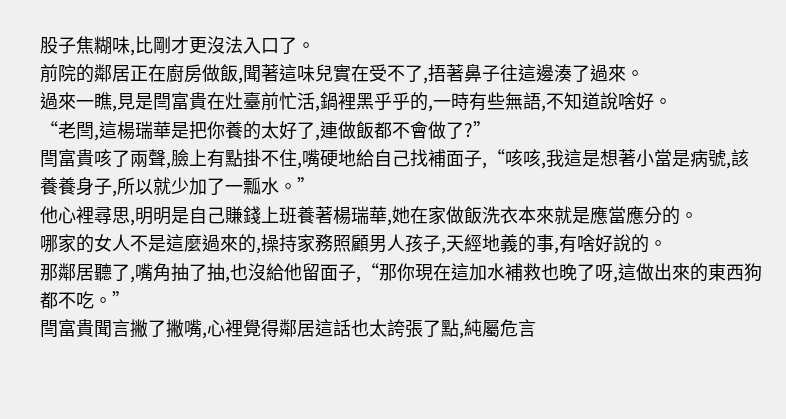股子焦糊味,比剛才更沒法入口了。
前院的鄰居正在廚房做飯,聞著這味兒實在受不了,捂著鼻子往這邊湊了過來。
過來一瞧,見是閆富貴在灶臺前忙活,鍋裡黑乎乎的,一時有些無語,不知道說啥好。
“老閆,這楊瑞華是把你養的太好了,連做飯都不會做了?”
閆富貴咳了兩聲,臉上有點掛不住,嘴硬地給自己找補面子,“咳咳,我這是想著小當是病號,該養養身子,所以就少加了一瓢水。”
他心裡尋思,明明是自己賺錢上班養著楊瑞華,她在家做飯洗衣本來就是應當應分的。
哪家的女人不是這麼過來的,操持家務照顧男人孩子,天經地義的事,有啥好說的。
那鄰居聽了,嘴角抽了抽,也沒給他留面子,“那你現在這加水補救也晚了呀,這做出來的東西狗都不吃。”
閆富貴聞言撇了撇嘴,心裡覺得鄰居這話也太誇張了點,純屬危言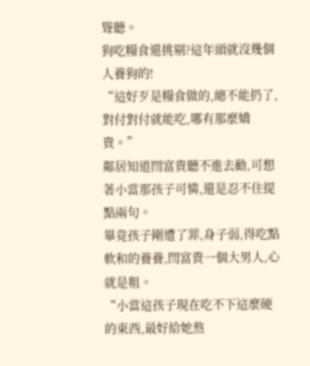聳聽。
狗吃糧食還挑剔?這年頭就沒幾個人養狗的!
“這好歹是糧食做的,總不能扔了,對付對付就能吃,哪有那麼嬌貴。”
鄰居知道閆富貴聽不進去勸,可想著小當那孩子可憐,還是忍不住提點兩句。
畢竟孩子剛遭了罪,身子弱,得吃點軟和的養養,閆富貴一個大男人,心就是粗。
“小當這孩子現在吃不下這麼硬的東西,最好給她熬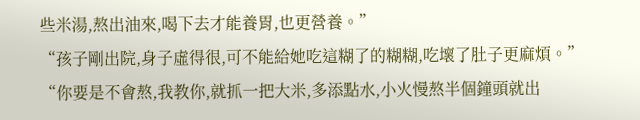些米湯,熬出油來,喝下去才能養胃,也更營養。”
“孩子剛出院,身子虛得很,可不能給她吃這糊了的糊糊,吃壞了肚子更麻煩。”
“你要是不會熬,我教你,就抓一把大米,多添點水,小火慢熬半個鐘頭就出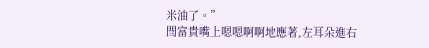米油了。”
閆富貴嘴上嗯嗯啊啊地應著,左耳朵進右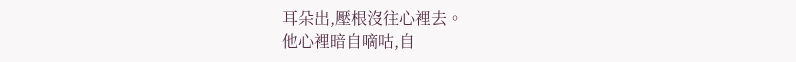耳朵出,壓根沒往心裡去。
他心裡暗自嘀咕,自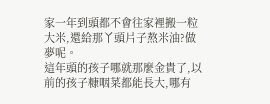家一年到頭都不會往家裡搬一粒大米,還給那丫頭片子熬米油?做夢呢。
這年頭的孩子哪就那麼金貴了,以前的孩子糠咽菜都能長大,哪有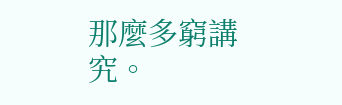那麼多窮講究。